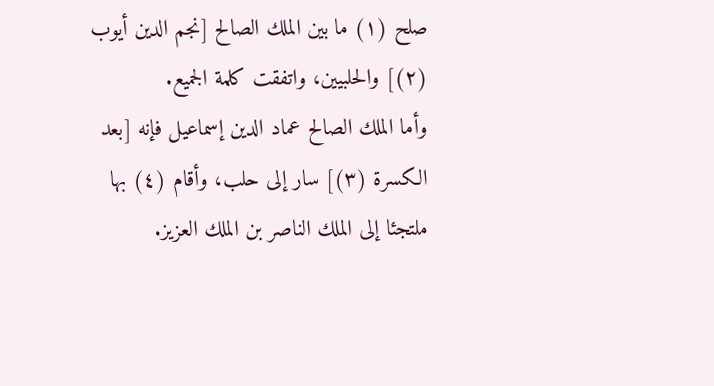صلح (١) ما بين الملك الصالح [نجم الدين أيوب (٢)] والحلبيين، واتفقت كلمة الجميع.
وأما الملك الصالح عماد الدين إسماعيل فإنه [بعد الكسرة (٣)] سار إلى حلب، وأقام (٤) بها ملتجئا إلى الملك الناصر بن الملك العزيز.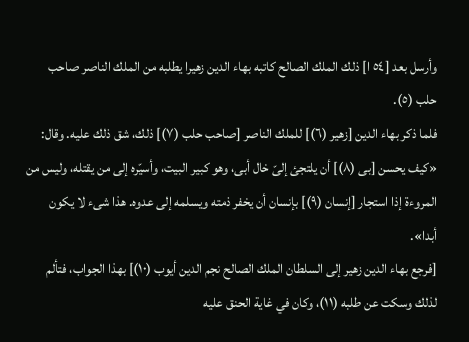وأرسل بعد [٥٤ ا] ذلك الملك الصالح كاتبه بهاء الدين زهيرا يطلبه من الملك الناصر صاحب حلب (٥).
فلما ذكر بهاء الدين [زهير (٦)] للملك الناصر [صاحب حلب (٧)] ذلك، شق ذلك عليه. وقال: «كيف يحسن [بى (٨)] أن يلتجئ إلىّ خال أبى، وهو كبير البيت، وأسيّره إلى من يقتله، وليس من المروءة إذا استجار [إنسان (٩)] بإنسان أن يخفر ذمته ويسلمه إلى عدوه. هذا شىء لا يكون أبدا».
[فرجع بهاء الدين زهير إلى السلطان الملك الصالح نجم الدين أيوب (١٠)] بهذا الجواب، فتألم لذلك وسكت عن طلبه (١١)، وكان في غاية الحنق عليه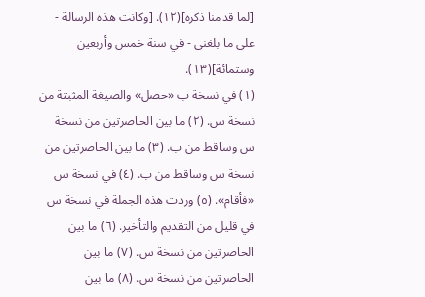[لما قدمنا ذكره](١٢). [وكانت هذه الرسالة - على ما بلغنى - في سنة خمس وأربعين وستمائة](١٣).
(١) في نسخة ب «حصل» والصيغة المثبتة من نسخة س. (٢) ما بين الحاصرتين من نسخة س وساقط من ب. (٣) ما بين الحاصرتين من نسخة س وساقط من ب. (٤) في نسخة س «فأقام». (٥) وردت هذه الجملة في نسخة س في قليل من التقديم والتأخير. (٦) ما بين الحاصرتين من نسخة س. (٧) ما بين الحاصرتين من نسخة س. (٨) ما بين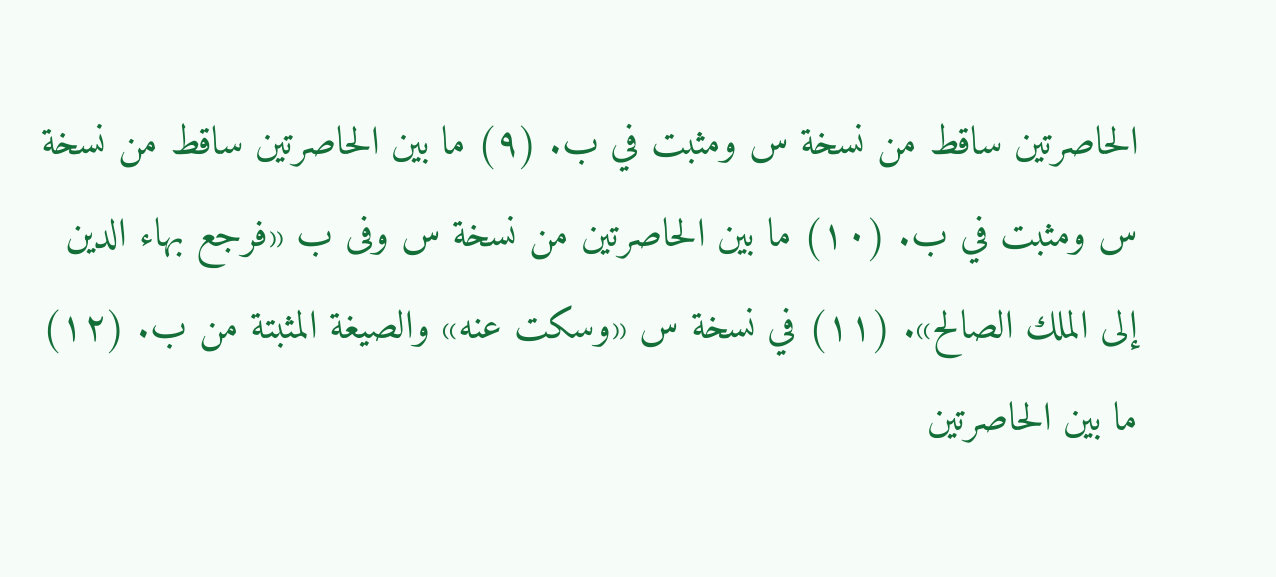الحاصرتين ساقط من نسخة س ومثبت في ب. (٩) ما بين الحاصرتين ساقط من نسخة س ومثبت في ب. (١٠) ما بين الحاصرتين من نسخة س وفى ب «فرجع بهاء الدين إلى الملك الصالح». (١١) في نسخة س «وسكت عنه» والصيغة المثبتة من ب. (١٢) ما بين الحاصرتين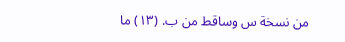من نسخة س وساقط من ب. (١٣) ما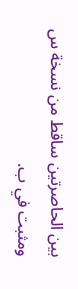بين الحاصرتين ساقط من نسخة س ومثبت في ب.